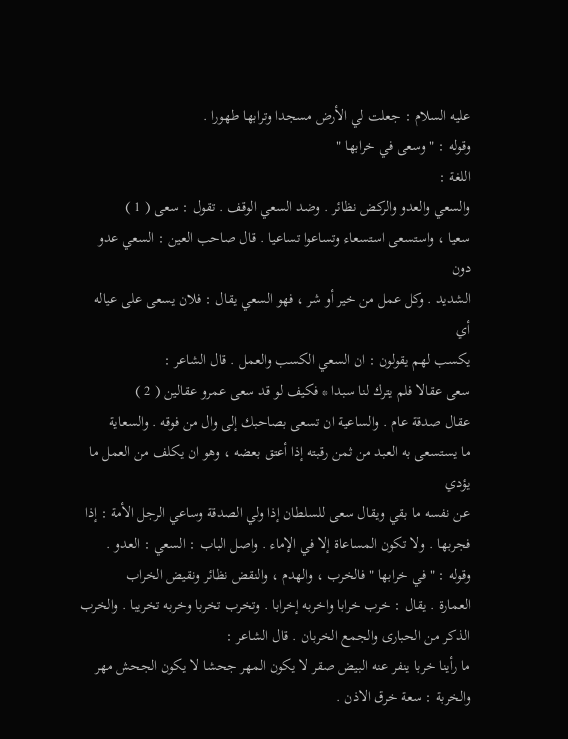عليه السلام : جعلت لي الأرض مسجدا وترابها طهورا .
وقوله : " وسعى في خرابها "
اللغة :
والسعي والعدو والركض نظائر . وضد السعي الوقف . تقول : سعى ( 1 )
سعيا ، واستسعى استسعاء وتساعوا تساعيا . قال صاحب العين : السعي عدو دون
الشديد . وكل عمل من خير أو شر ، فهو السعي يقال : فلان يسعى على عياله أي
يكسب لهم يقولون : ان السعي الكسب والعمل . قال الشاعر :
سعى عقالا فلم يترك لنا سبدا * فكيف لو قد سعى عمرو عقالين ( 2 )
عقال صدقة عام . والساعية ان تسعى بصاحبك إلى وال من فوقه . والسعاية
ما يستسعى به العبد من ثمن رقبته إذا أعتق بعضه ، وهو ان يكلف من العمل ما يؤدي
عن نفسه ما بقي ويقال سعى للسلطان إذا ولي الصدقة وساعي الرجل الأمة : إذا
فجربها . ولا تكون المساعاة إلا في الإماء . واصل الباب : السعي : العدو .
وقوله : " في خرابها " فالخرب ، والهدم ، والنقض نظائر ونقيض الخراب
العمارة . يقال : خرب خرابا واخربه إخرابا . وتخرب تخربا وخربه تخريبا . والخرب
الذكر من الحبارى والجمع الخربان . قال الشاعر :
ما رأينا خربا ينفر عنه البيض صقر لا يكون المهر جحشا لا يكون الجحش مهر
والخربة : سعة خرق الاذن .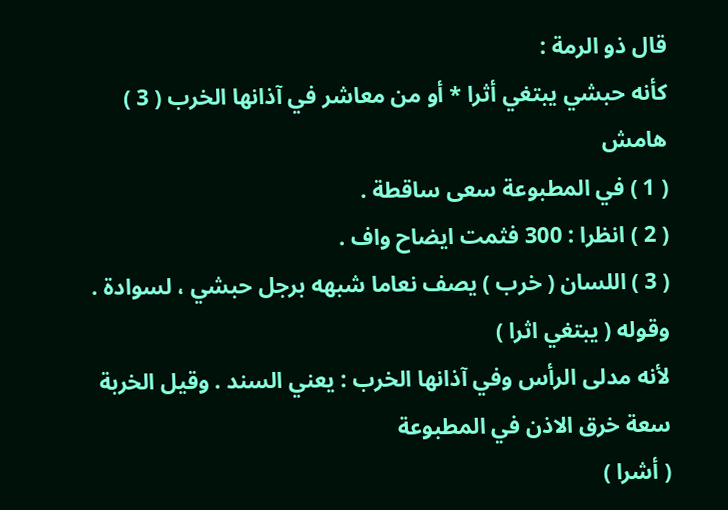قال ذو الرمة :
كأنه حبشي يبتغي أثرا * أو من معاشر في آذانها الخرب ( 3 )
هامش
( 1 ) في المطبوعة سعى ساقطة .
( 2 ) انظرا : 300 فثمت ايضاح واف .
( 3 ) اللسان ( خرب ) يصف نعاما شبهه برجل حبشي ، لسوادة . وقوله ( يبتغي اثرا )
لأنه مدلى الرأس وفي آذانها الخرب : يعني السند . وقيل الخربة سعة خرق الاذن في المطبوعة
( أشرا )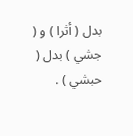بدل ( أثرا ) و ( جشي ) بدل ( حبشي ) .